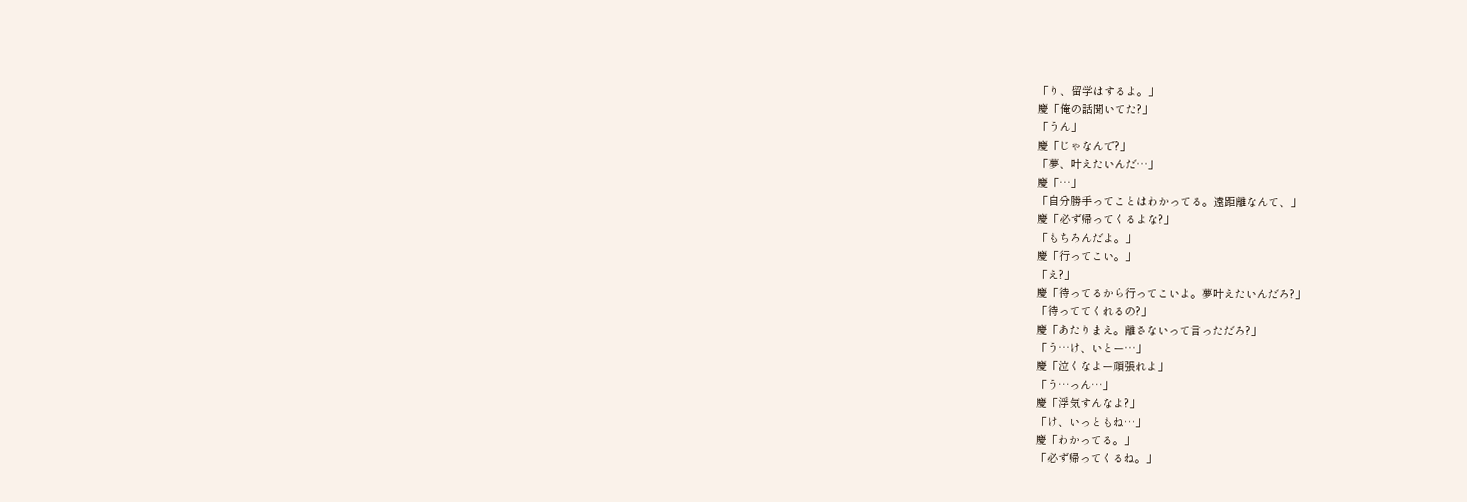「り、留学はするよ。」
慶「俺の話聞いてた?」
「うん」
慶「じゃなんで?」
「夢、叶えたいんだ…」
慶「…」
「自分勝手ってことはわかってる。遠距離なんて、」
慶「必ず帰ってくるよな?」
「もちろんだよ。」
慶「行ってこい。」
「え?」
慶「待ってるから行ってこいよ。夢叶えたいんだろ?」
「待っててくれるの?」
慶「あたりまえ。離さないって言っただろ?」
「う…け、いとー…」
慶「泣くなよー頑張れよ」
「う…っん…」
慶「浮気すんなよ?」
「け、いっともね…」
慶「わかってる。」
「必ず帰ってくるね。」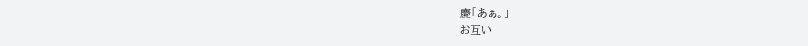慶「あぁ。」
お互い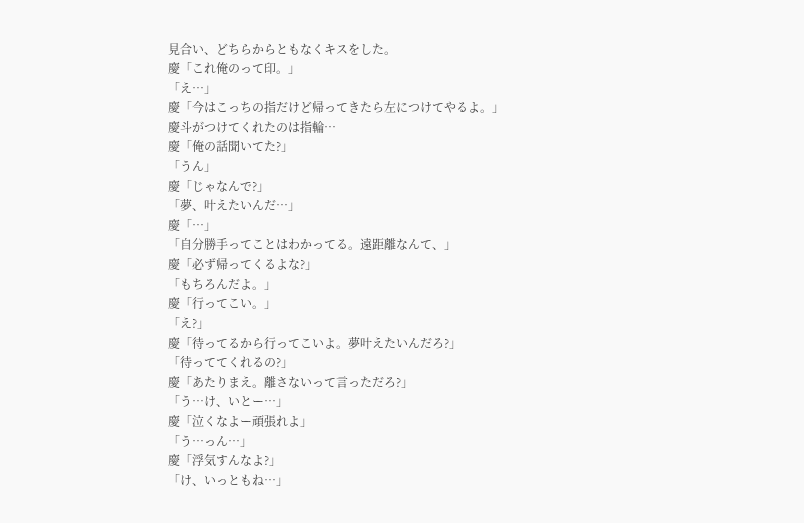見合い、どちらからともなくキスをした。
慶「これ俺のって印。」
「え…」
慶「今はこっちの指だけど帰ってきたら左につけてやるよ。」
慶斗がつけてくれたのは指輪…
慶「俺の話聞いてた?」
「うん」
慶「じゃなんで?」
「夢、叶えたいんだ…」
慶「…」
「自分勝手ってことはわかってる。遠距離なんて、」
慶「必ず帰ってくるよな?」
「もちろんだよ。」
慶「行ってこい。」
「え?」
慶「待ってるから行ってこいよ。夢叶えたいんだろ?」
「待っててくれるの?」
慶「あたりまえ。離さないって言っただろ?」
「う…け、いとー…」
慶「泣くなよー頑張れよ」
「う…っん…」
慶「浮気すんなよ?」
「け、いっともね…」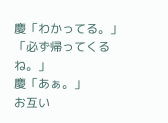慶「わかってる。」
「必ず帰ってくるね。」
慶「あぁ。」
お互い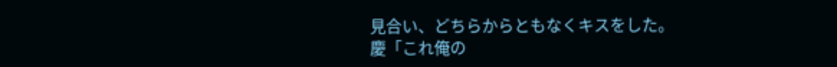見合い、どちらからともなくキスをした。
慶「これ俺の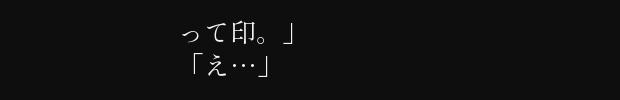って印。」
「え…」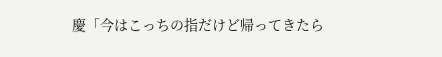慶「今はこっちの指だけど帰ってきたら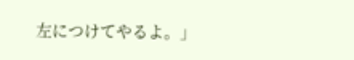左につけてやるよ。」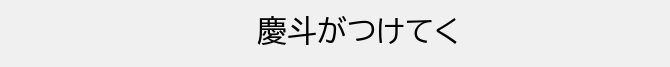慶斗がつけてく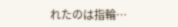れたのは指輪…